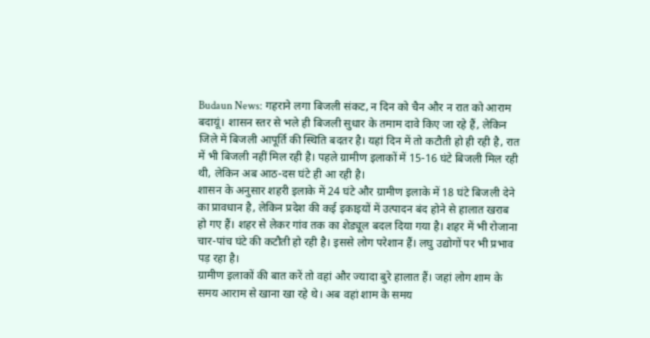Budaun News: गहराने लगा बिजली संकट, न दिन को चैन और न रात को आराम
बदायूं। शासन स्तर से भले ही बिजली सुधार के तमाम दावे किए जा रहे हैं, लेकिन जिले में बिजली आपूर्ति की स्थिति बदतर है। यहां दिन में तो कटौती हो ही रही है, रात में भी बिजली नहीं मिल रही है। पहले ग्रामीण इलाकों में 15-16 घंटे बिजली मिल रही थी, लेकिन अब आठ-दस घंटे ही आ रही है।
शासन के अनुसार शहरी इलाके में 24 घंटे और ग्रामीण इलाके में 18 घंटे बिजली देने का प्रावधान है, लेकिन प्रदेश की कई इकाइयों में उत्पादन बंद होने से हालात खराब हो गए हैं। शहर से लेकर गांव तक का शेड्यूल बदल दिया गया है। शहर में भी रोजाना चार-पांच घंटे की कटौती हो रही है। इससे लोग परेशान हैं। लघु उद्योगों पर भी प्रभाव पड़ रहा है।
ग्रामीण इलाकों की बात करें तो वहां और ज्यादा बुरे हालात हैं। जहां लोग शाम के समय आराम से खाना खा रहे थे। अब वहां शाम के समय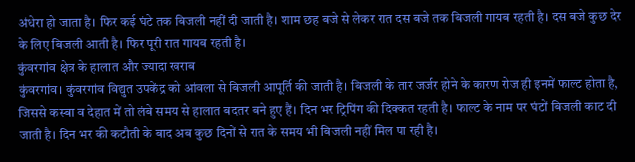अंधेरा हो जाता है। फिर कई घंटे तक बिजली नहीं दी जाती है। शाम छह बजे से लेकर रात दस बजे तक बिजली गायब रहती है। दस बजे कुछ देर के लिए बिजली आती है। फिर पूरी रात गायब रहती है।
कुंवरगांव क्षेत्र के हालात और ज्यादा खराब
कुंवरगांव। कुंवरगांव विद्युत उपकेंद्र को आंवला से बिजली आपूर्ति की जाती है। बिजली के तार जर्जर होने के कारण रोज ही इनमें फाल्ट होता है, जिससे कस्बा व देहात में तो लंबे समय से हालात बदतर बने हुए हैं। दिन भर ट्रिपिंग की दिक्कत रहती है। फाल्ट के नाम पर घंटों बिजली काट दी जाती है। दिन भर की कटौती के बाद अब कुछ दिनों से रात के समय भी बिजली नहीं मिल पा रही है।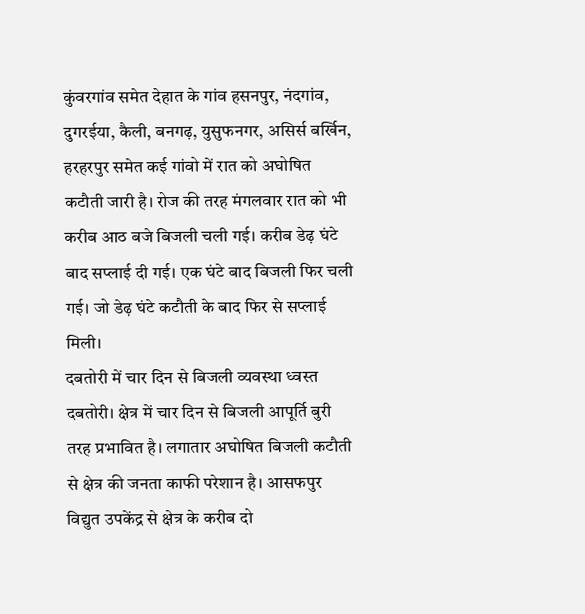कुंवरगांव समेत देहात के गांव हसनपुर, नंदगांव, दुगरईया, कैली, बनगढ़, युसुफनगर, असिर्स बर्खिन, हरहरपुर समेत कई गांवो में रात को अघोषित कटौती जारी है। रोज की तरह मंगलवार रात को भी करीब आठ बजे बिजली चली गई। करीब डेढ़ घंटे बाद सप्लाई दी गई। एक घंटे बाद बिजली फिर चली गई। जो डेढ़ घंटे कटौती के बाद फिर से सप्लाई मिली।
दबतोरी में चार दिन से बिजली व्यवस्था ध्वस्त
दबतोरी। क्षेत्र में चार दिन से बिजली आपूर्ति बुरी तरह प्रभावित है। लगातार अघोषित बिजली कटौती से क्षेत्र की जनता काफी परेशान है। आसफपुर विद्युत उपकेंद्र से क्षेत्र के करीब दो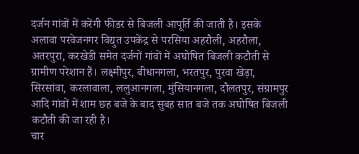दर्जन गांवों में करेंगी फीडर से बिजली आपूर्ति की जाती है। इसके अलावा परवेजनगर विद्युत उपकेंद्र से परसिया अहरौली, अहरौला, अतरपुरा, करखेडी समेत दर्जनों गांवों में अघोषित बिजली कटौती से ग्रामीण परेशान हैं। लक्ष्मीपुर, बीधानगला, भरतपुर, पुरवा खेड़ा, सिरसांवा, करलावाला, ललुआनगला, मुंसियानगला, दौलतपुर, संग्रामपुर आदि गांवों में शाम छह बजे के बाद सुबह सात बजे तक अघोषित बिजली कटौती की जा रही है।
चार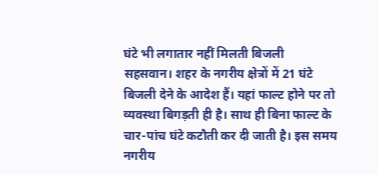घंटे भी लगातार नहीं मिलती बिजली
सहसवान। शहर के नगरीय क्षेत्रों में 21 घंटे बिजली देने के आदेश हैं। यहां फाल्ट होने पर तो व्यवस्था बिगड़ती ही है। साथ ही बिना फाल्ट के चार-पांच घंटे कटौती कर दी जाती है। इस समय नगरीय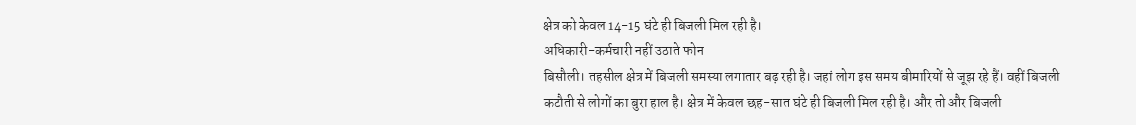क्षेत्र को केवल 14-15 घंटे ही बिजली मिल रही है।
अधिकारी-कर्मचारी नहीं उठाते फोन
बिसौली। तहसील क्षेत्र में बिजली समस्या लगातार बढ़ रही है। जहां लोग इस समय बीमारियों से जूझ रहे हैं। वहीं बिजली कटौती से लोगों का बुरा हाल है। क्षेत्र में केवल छह-सात घंटे ही बिजली मिल रही है। और तो और बिजली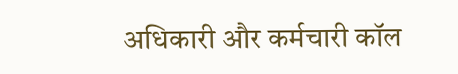अधिकारी और कर्मचारी कॉल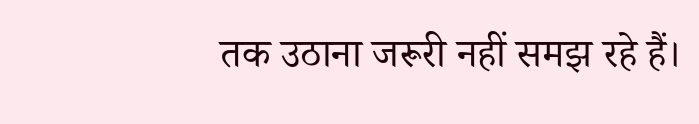तक उठाना जरूरी नहीं समझ रहे हैं।